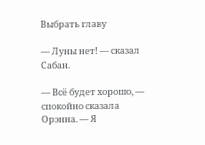Выбрать главу

— Луны нет! — сказал Сабан.

— Всё будет хорошо, — спокойно сказала Орэнна. — Я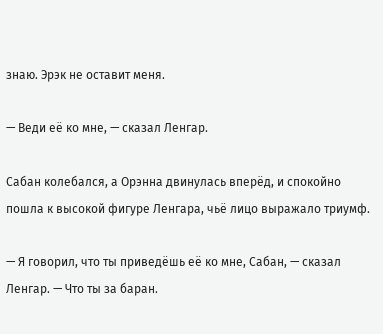знаю. Эрэк не оставит меня.

— Веди её ко мне, — сказал Ленгар.

Сабан колебался, а Орэнна двинулась вперёд, и спокойно пошла к высокой фигуре Ленгара, чьё лицо выражало триумф.

— Я говорил, что ты приведёшь её ко мне, Сабан, — сказал Ленгар. — Что ты за баран.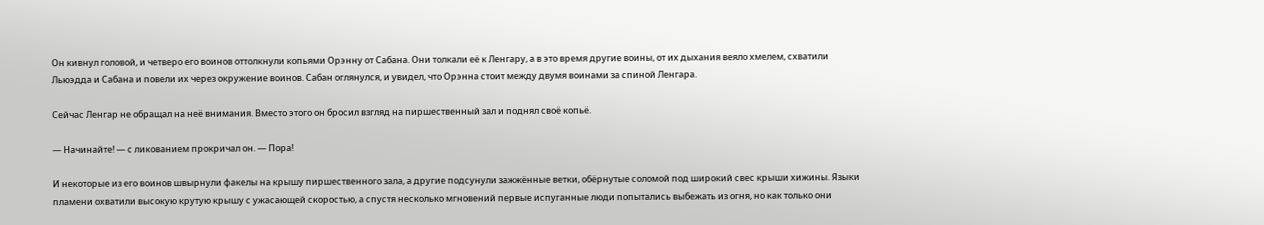Он кивнул головой, и четверо его воинов оттолкнули копьями Орэнну от Сабана. Они толкали её к Ленгару, а в это время другие воины, от их дыхания веяло хмелем, схватили Льюэдда и Сабана и повели их через окружение воинов. Сабан оглянулся, и увидел, что Орэнна стоит между двумя воинами за спиной Ленгара.

Сейчас Ленгар не обращал на неё внимания. Вместо этого он бросил взгляд на пиршественный зал и поднял своё копьё.

— Начинайте! — с ликованием прокричал он. — Пора!

И некоторые из его воинов швырнули факелы на крышу пиршественного зала, а другие подсунули зажжённые ветки, обёрнутые соломой под широкий свес крыши хижины. Языки пламени охватили высокую крутую крышу с ужасающей скоростью, а спустя несколько мгновений первые испуганные люди попытались выбежать из огня, но как только они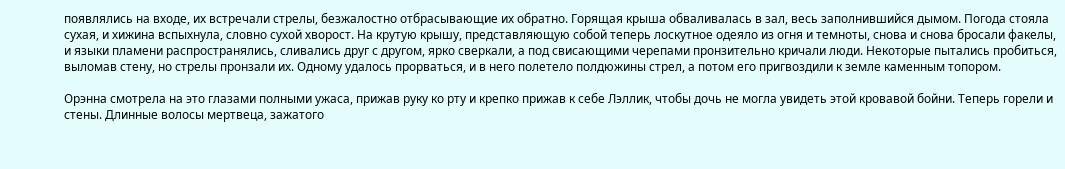появлялись на входе, их встречали стрелы, безжалостно отбрасывающие их обратно. Горящая крыша обваливалась в зал, весь заполнившийся дымом. Погода стояла сухая, и хижина вспыхнула, словно сухой хворост. На крутую крышу, представляющую собой теперь лоскутное одеяло из огня и темноты, снова и снова бросали факелы, и языки пламени распространялись, сливались друг с другом, ярко сверкали, а под свисающими черепами пронзительно кричали люди. Некоторые пытались пробиться, выломав стену, но стрелы пронзали их. Одному удалось прорваться, и в него полетело полдюжины стрел, а потом его пригвоздили к земле каменным топором.

Орэнна смотрела на это глазами полными ужаса, прижав руку ко рту и крепко прижав к себе Лэллик, чтобы дочь не могла увидеть этой кровавой бойни. Теперь горели и стены. Длинные волосы мертвеца, зажатого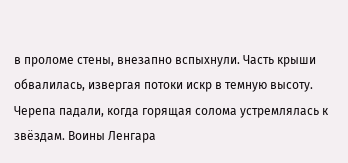в проломе стены, внезапно вспыхнули. Часть крыши обвалилась, извергая потоки искр в темную высоту. Черепа падали, когда горящая солома устремлялась к звёздам. Воины Ленгара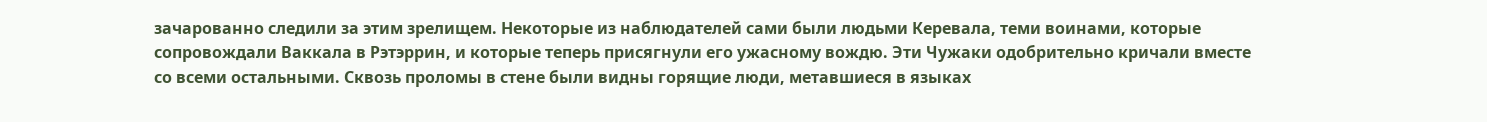зачарованно следили за этим зрелищем. Некоторые из наблюдателей сами были людьми Керевала, теми воинами, которые сопровождали Ваккала в Рэтэррин, и которые теперь присягнули его ужасному вождю. Эти Чужаки одобрительно кричали вместе со всеми остальными. Сквозь проломы в стене были видны горящие люди, метавшиеся в языках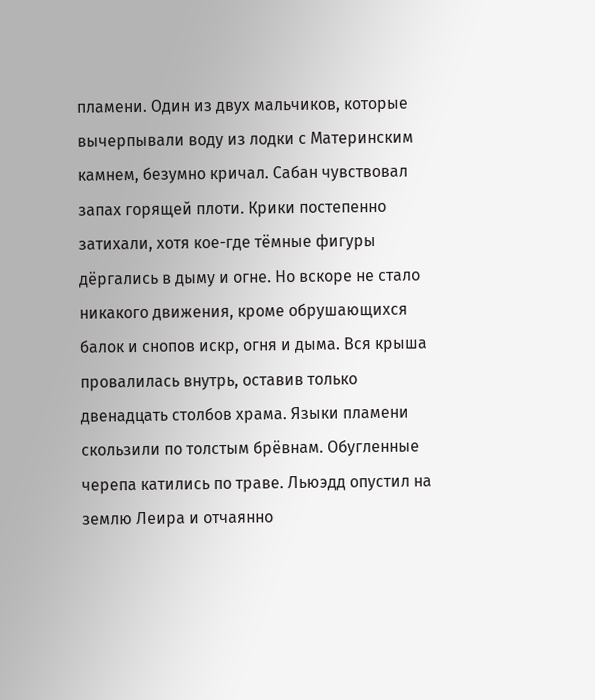пламени. Один из двух мальчиков, которые вычерпывали воду из лодки с Материнским камнем, безумно кричал. Сабан чувствовал запах горящей плоти. Крики постепенно затихали, хотя кое-где тёмные фигуры дёргались в дыму и огне. Но вскоре не стало никакого движения, кроме обрушающихся балок и снопов искр, огня и дыма. Вся крыша провалилась внутрь, оставив только двенадцать столбов храма. Языки пламени скользили по толстым брёвнам. Обугленные черепа катились по траве. Льюэдд опустил на землю Леира и отчаянно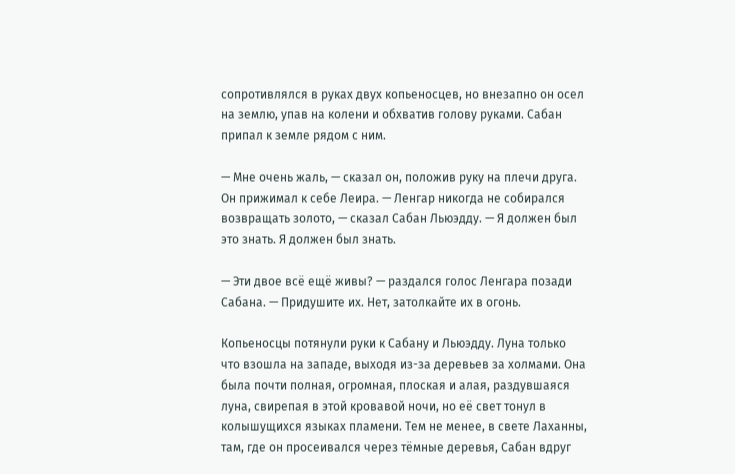сопротивлялся в руках двух копьеносцев, но внезапно он осел на землю, упав на колени и обхватив голову руками. Сабан припал к земле рядом с ним.

— Мне очень жаль, — сказал он, положив руку на плечи друга. Он прижимал к себе Леира. — Ленгар никогда не собирался возвращать золото, — сказал Сабан Льюэдду. — Я должен был это знать. Я должен был знать.

— Эти двое всё ещё живы? — раздался голос Ленгара позади Сабана. — Придушите их. Нет, затолкайте их в огонь.

Копьеносцы потянули руки к Сабану и Льюэдду. Луна только что взошла на западе, выходя из-за деревьев за холмами. Она была почти полная, огромная, плоская и алая, раздувшаяся луна, свирепая в этой кровавой ночи, но её свет тонул в колышущихся языках пламени. Тем не менее, в свете Лаханны, там, где он просеивался через тёмные деревья, Сабан вдруг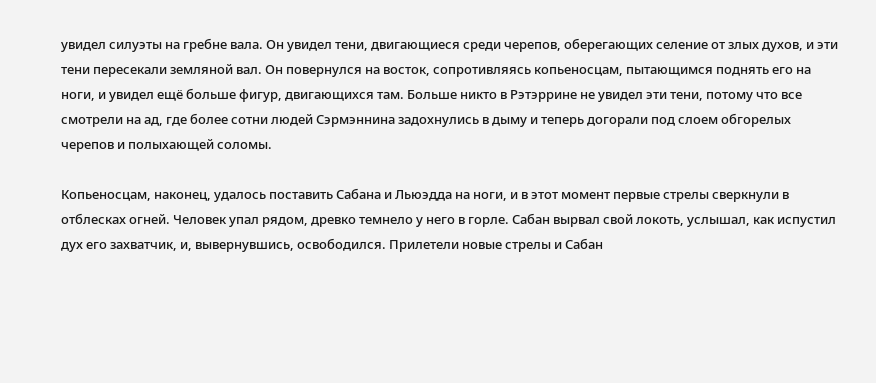увидел силуэты на гребне вала. Он увидел тени, двигающиеся среди черепов, оберегающих селение от злых духов, и эти тени пересекали земляной вал. Он повернулся на восток, сопротивляясь копьеносцам, пытающимся поднять его на ноги, и увидел ещё больше фигур, двигающихся там. Больше никто в Рэтэррине не увидел эти тени, потому что все смотрели на ад, где более сотни людей Сэрмэннина задохнулись в дыму и теперь догорали под слоем обгорелых черепов и полыхающей соломы.

Копьеносцам, наконец, удалось поставить Сабана и Льюэдда на ноги, и в этот момент первые стрелы сверкнули в отблесках огней. Человек упал рядом, древко темнело у него в горле. Сабан вырвал свой локоть, услышал, как испустил дух его захватчик, и, вывернувшись, освободился. Прилетели новые стрелы и Сабан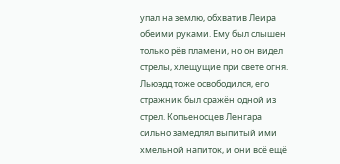упал на землю, обхватив Леира обеими руками. Ему был слышен только рёв пламени, но он видел стрелы, хлещущие при свете огня. Льюэдд тоже освободился, его стражник был сражён одной из стрел. Копьеносцев Ленгара сильно замедлял выпитый ими хмельной напиток, и они всё ещё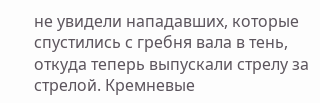не увидели нападавших, которые спустились с гребня вала в тень, откуда теперь выпускали стрелу за стрелой. Кремневые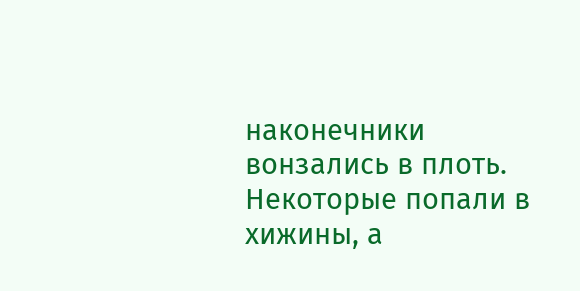наконечники вонзались в плоть. Некоторые попали в хижины, а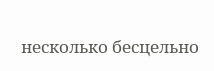несколько бесцельно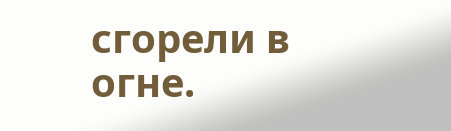сгорели в огне.